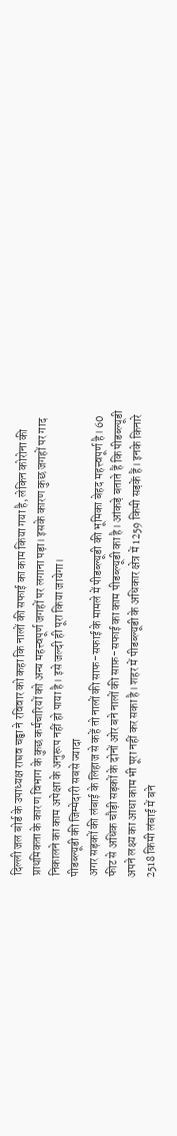दिल्ली जल बोर्ड के उपाध्यक्ष राघव चड्ढा ने रविवार को कहा कि नालों की सफाई का काम किया गया है, लेकिन कोरोना की प्राथमिकता के कारण विभाग के कुछ कर्मचारियों को अन्य महत्त्वपूर्ण जगहों पर लगाना पड़ा। इसके कारण कुछ जगहों पर गाद निकालने का काम अपेक्षा के अनुरूप नहीं हो पाया है। इसे जल्दी ही पूरा किया जायेगा।
पीडब्ल्यूडी की जिम्मेदारी सबसे ज्यादा
अगर सड़कों की लंबाई के लिहाज से कहें तो नालों की साफ-सफाई के मामले में पीडब्ल्यूडी की भूमिका बेहद महत्त्वपूर्ण है। 60 फीट से अधिक चौड़ी सड़कों के दोनों ओर बने नालों की साफ़-सफाई का काम पीडब्ल्यूडी का है। आंकड़े बताते हैं कि पीडब्ल्यूडी अपने लक्ष्य का आधा काम भी पूरा नहीं कर सका है। शहर में पीडब्ल्यूडी के अधिकार क्षेत्र में 1259 किमी सड़कें हैं। इनके किनारे 2518 किमी लंबाई में बने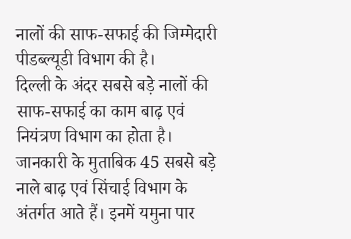नालों की साफ-सफाई की जिम्मेदारी पीडब्ल्यूडी विभाग की है।
दिल्ली के अंदर सबसे बड़े नालों की साफ-सफाई का काम बाढ़ एवं नियंत्रण विभाग का होता है। जानकारी के मुताबिक 45 सबसे बड़े नाले बाढ़ एवं सिंचाई विभाग के अंतर्गत आते हैं। इनमें यमुना पार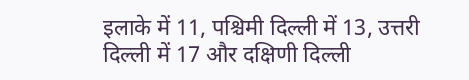इलाके में 11, पश्चिमी दिल्ली में 13, उत्तरी दिल्ली में 17 और दक्षिणी दिल्ली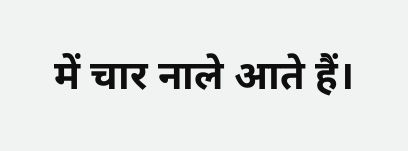में चार नाले आते हैं।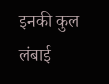इनकी कुल लंबाई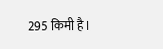295 किमी है।